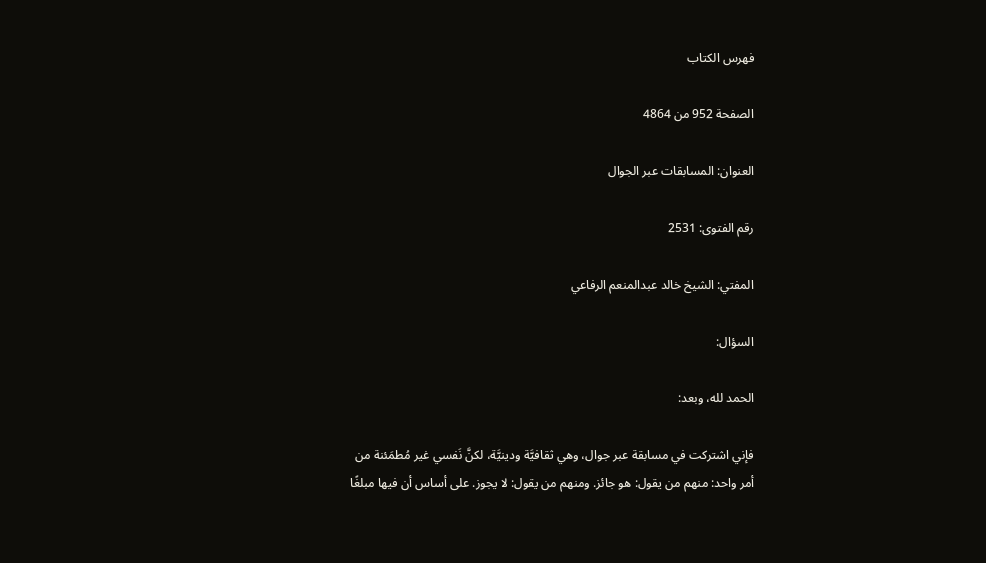فهرس الكتاب

الصفحة 952 من 4864

العنوان: المسابقات عبر الجوال

رقم الفتوى: 2531

المفتي: الشيخ خالد عبدالمنعم الرفاعي

السؤال:

الحمد لله، وبعد:

فإني اشتركت في مسابقة عبر جوال، وهي ثقافيَّة ودينيَّة، لكنَّ نَفسي غير مُطمَئنة من أمر واحد: منهم من يقول: هو جائز. ومنهم من يقول: لا يجوز. على أساس أن فيها مبلغًا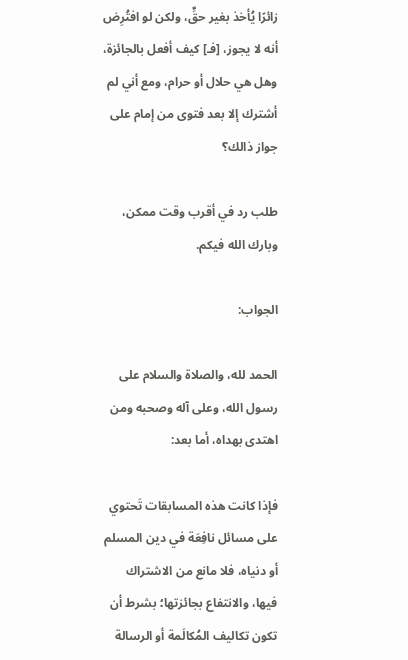زائرًا يُأخذ بغير حقٍّ، ولكن لو افتُرِض أنه لا يجوز، [فـ] كيف أفعل بالجائزة، وهل هي حلال أو حرام، ومع أني لم أشترك إلا بعد فتوى من إمام على جواز ذالك؟

طلب رد في أقرب وقت ممكن، وبارك الله فيكم.

الجواب:

الحمد لله، والصلاة والسلام على رسول الله، وعلى آله وصحبه ومن اهتدى بهداه، أما بعد:

فإذا كانت هذه المسابقات تَحتوي على مسائل نافِعَة في دين المسلم أو دنياه، فلا مانع من الاشتراك فيها، والانتفاع بجائزتها؛ بشرط أن تكون تكاليف المُكالَمة أو الرسالة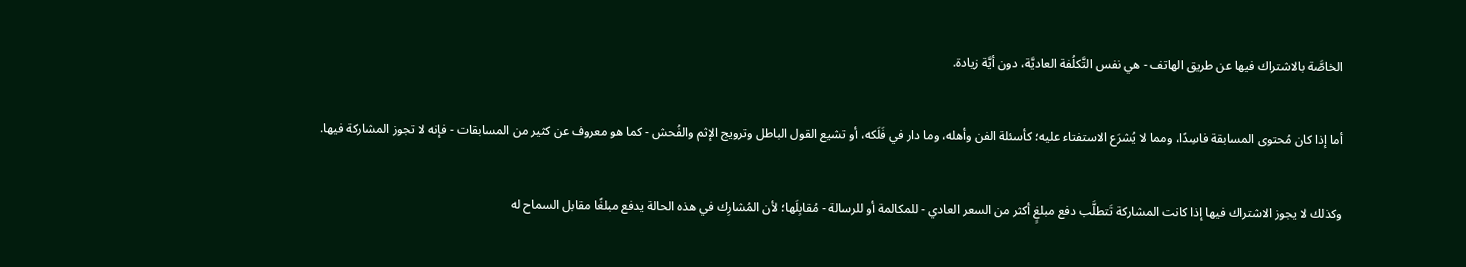الخاصَّة بالاشتراك فيها عن طريق الهاتف - هي نفس التَّكلُفة العاديَّة، دون أيَّة زيادة.

أما إذا كان مُحتوى المسابقة فاسِدًا، ومما لا يُشرَع الاستفتاء عليه؛ كأسئلة الفن وأهله، وما دار في فَلَكه، أو تشيع القول الباطل وترويج الإثم والفُحش - كما هو معروف عن كثير من المسابقات - فإنه لا تجوز المشاركة فيها.

وكذلك لا يجوز الاشتراك فيها إذا كانت المشاركة تَتطلَّب دفع مبلغٍ أكثر من السعر العادي - للمكالمة أو للرسالة - مُقابِلَها؛ لأن المُشارِك في هذه الحالة يدفع مبلغًا مقابل السماح له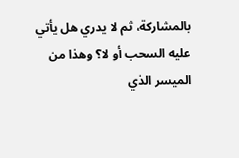بالمشاركة، ثم لا يدري هل يأتي عليه السحب أو لا؟ وهذا من الميسر الذي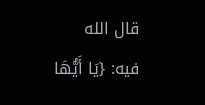قال الله فيه: {يَا أَيُّهَا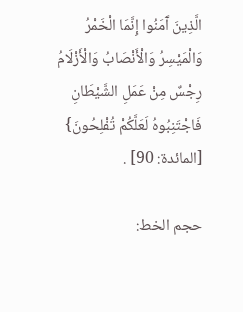الَّذِينَ آَمَنُوا إِنَّمَا الْخَمْرُ وَالْمَيْسِرُ وَالْأَنْصَابُ وَالْأَزْلَامُ رِجْسٌ مِنْ عَمَلِ الشَّيْطَانِ فَاجْتَنِبُوهُ لَعَلَّكُمْ تُفْلِحُونَ} [المائدة: 90] .

حجم الخط: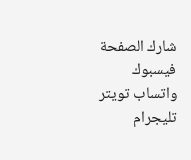شارك الصفحة
فيسبوك واتساب تويتر تليجرام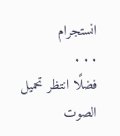انستجرام
. . .
فضلًا انتظر تحميل الصوت